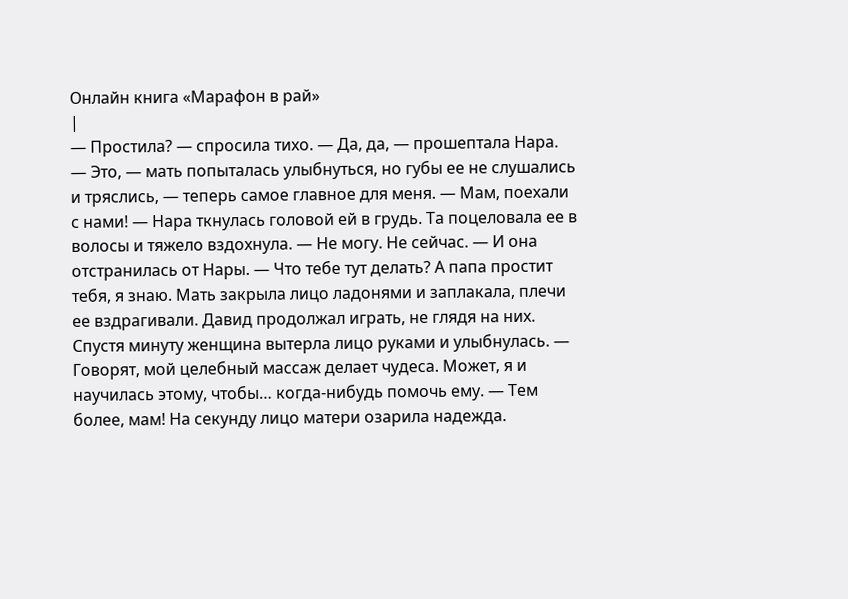Онлайн книга «Марафон в рай»
|
— Простила? — спросила тихо. — Да, да, — прошептала Нара. — Это, — мать попыталась улыбнуться, но губы ее не слушались и тряслись, — теперь самое главное для меня. — Мам, поехали с нами! — Нара ткнулась головой ей в грудь. Та поцеловала ее в волосы и тяжело вздохнула. — Не могу. Не сейчас. — И она отстранилась от Нары. — Что тебе тут делать? А папа простит тебя, я знаю. Мать закрыла лицо ладонями и заплакала, плечи ее вздрагивали. Давид продолжал играть, не глядя на них. Спустя минуту женщина вытерла лицо руками и улыбнулась. — Говорят, мой целебный массаж делает чудеса. Может, я и научилась этому, чтобы… когда-нибудь помочь ему. — Тем более, мам! На секунду лицо матери озарила надежда.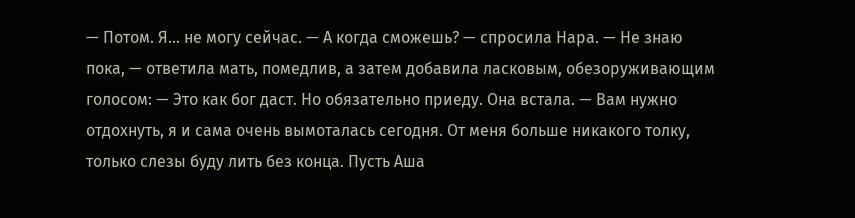— Потом. Я… не могу сейчас. — А когда сможешь? — спросила Нара. — Не знаю пока, — ответила мать, помедлив, а затем добавила ласковым, обезоруживающим голосом: — Это как бог даст. Но обязательно приеду. Она встала. — Вам нужно отдохнуть, я и сама очень вымоталась сегодня. От меня больше никакого толку, только слезы буду лить без конца. Пусть Аша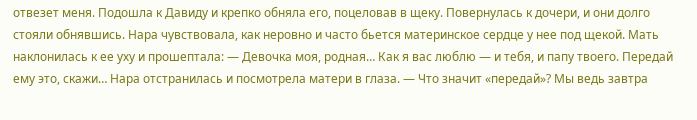отвезет меня. Подошла к Давиду и крепко обняла его, поцеловав в щеку. Повернулась к дочери, и они долго стояли обнявшись. Нара чувствовала, как неровно и часто бьется материнское сердце у нее под щекой. Мать наклонилась к ее уху и прошептала: — Девочка моя, родная… Как я вас люблю — и тебя, и папу твоего. Передай ему это, скажи… Нара отстранилась и посмотрела матери в глаза. — Что значит «передай»? Мы ведь завтра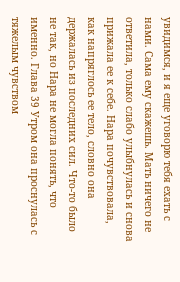увидимся, и я еще уговорю тебя ехать с нами. Сама ему скажешь. Мать ничего не ответила, только слабо улыбнулась и снова прижала ее к себе. Нара почувствовала, как напряглось ее тело, словно она держалась из последних сил. Что-то было не так, но Нара не могла понять, что именно. Глава 39 Утром она проснулась с тяжелым чувством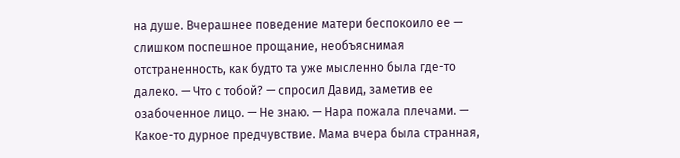на душе. Вчерашнее поведение матери беспокоило ее — слишком поспешное прощание, необъяснимая отстраненность, как будто та уже мысленно была где-то далеко. — Что с тобой? — спросил Давид, заметив ее озабоченное лицо. — Не знаю. — Нара пожала плечами. — Какое-то дурное предчувствие. Мама вчера была странная,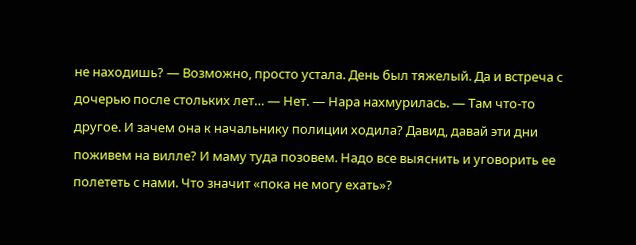не находишь? — Возможно, просто устала. День был тяжелый. Да и встреча с дочерью после стольких лет… — Нет. — Нара нахмурилась. — Там что-то другое. И зачем она к начальнику полиции ходила? Давид, давай эти дни поживем на вилле? И маму туда позовем. Надо все выяснить и уговорить ее полететь с нами. Что значит «пока не могу ехать»?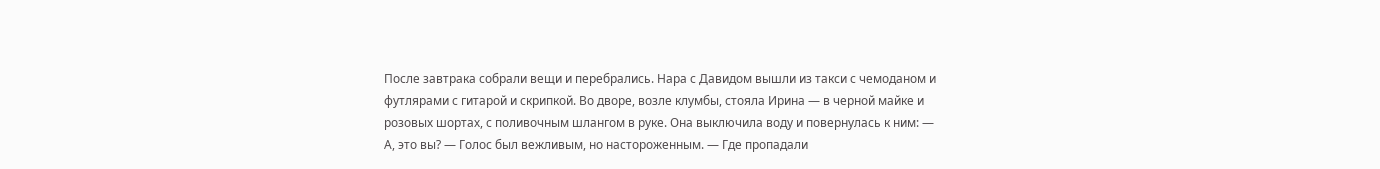После завтрака собрали вещи и перебрались. Нара с Давидом вышли из такси с чемоданом и футлярами с гитарой и скрипкой. Во дворе, возле клумбы, стояла Ирина — в черной майке и розовых шортах, с поливочным шлангом в руке. Она выключила воду и повернулась к ним: — А, это вы? — Голос был вежливым, но настороженным. — Где пропадали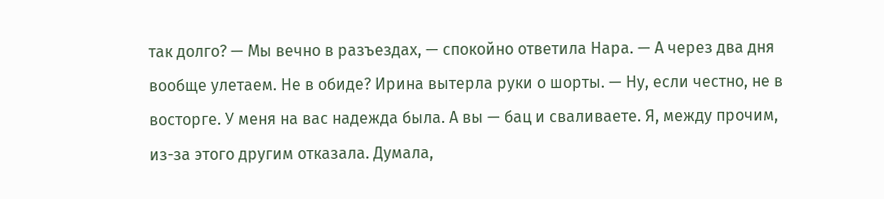так долго? — Мы вечно в разъездах, — спокойно ответила Нара. — А через два дня вообще улетаем. Не в обиде? Ирина вытерла руки о шорты. — Ну, если честно, не в восторге. У меня на вас надежда была. А вы — бац и сваливаете. Я, между прочим, из-за этого другим отказала. Думала,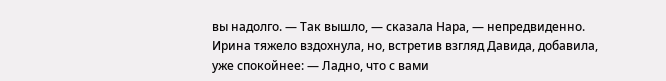вы надолго. — Так вышло, — сказала Нара, — непредвиденно. Ирина тяжело вздохнула, но, встретив взгляд Давида, добавила, уже спокойнее: — Ладно, что с вами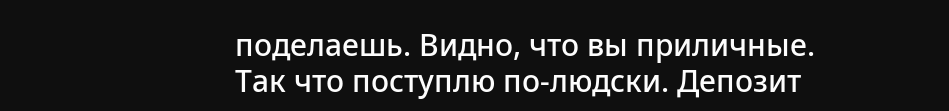поделаешь. Видно, что вы приличные. Так что поступлю по-людски. Депозит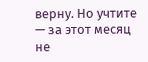верну. Но учтите — за этот месяц не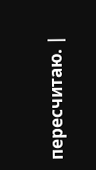пересчитаю. |